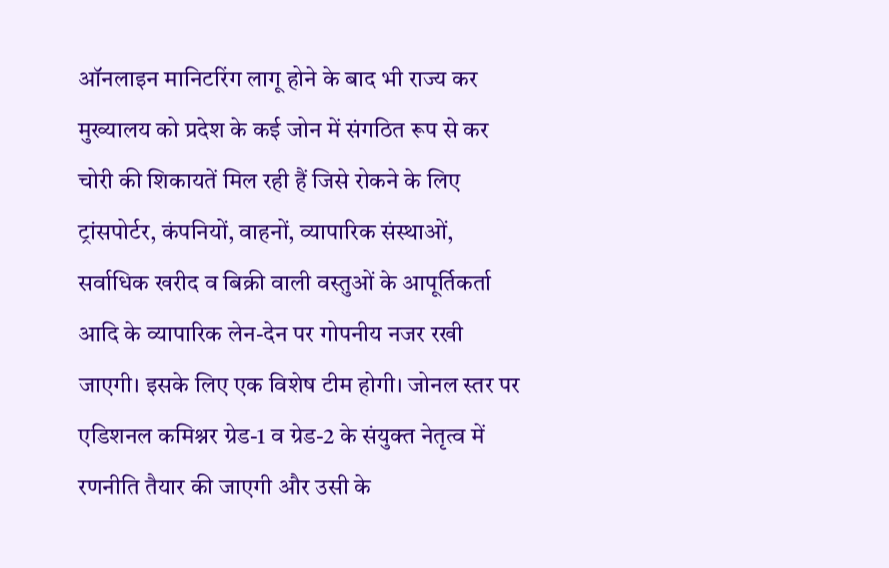ऑनलाइन मानिटरिंग लागू होने के बाद भी राज्य कर मुख्यालय को प्रदेश के कई जोन में संगठित रूप से कर चोरी की शिकायतें मिल रही हैं जिसे रोकने के लिए ट्रांसपोर्टर, कंपनियों, वाहनों, व्यापारिक संस्थाओं, सर्वाधिक खरीद व बिक्री वाली वस्तुओं के आपूर्तिकर्ता आदि के व्यापारिक लेन-देन पर गोपनीय नजर रखी जाएगी। इसके लिए एक विशेष टीम होगी। जोनल स्तर पर एडिशनल कमिश्नर ग्रेड-1 व ग्रेड-2 के संयुक्त नेतृत्व में रणनीति तैयार की जाएगी और उसी के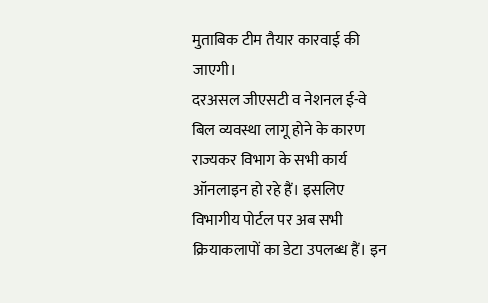मुताबिक टीम तैयार कारवाई की जाएगी।
दरअसल जीएसटी व नेशनल ई-वे बिल व्यवस्था लागू होने के कारण राज्यकर विभाग के सभी कार्य ऑनलाइन हो रहे हैं। इसलिए विभागीय पोर्टल पर अब सभी क्रियाकलापों का डेटा उपलब्ध हैं। इन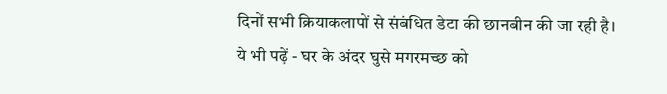दिनों सभी क्रियाकलापों से संबंधित डेटा की छानबीन की जा रही है।
ये भी पढ़ें - घर के अंदर घुसे मगरमच्छ को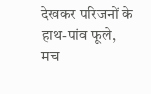देखकर परिजनों के हाथ-पांव फूले, मच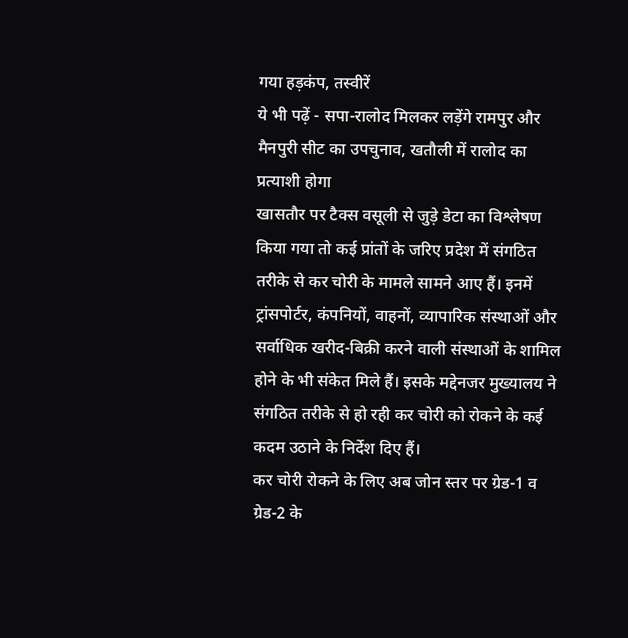गया हड़कंप, तस्वीरें
ये भी पढ़ें - सपा-रालोद मिलकर लड़ेंगे रामपुर और मैनपुरी सीट का उपचुनाव, खतौली में रालोद का प्रत्याशी होगा
खासतौर पर टैक्स वसूली से जुड़े डेटा का विश्लेषण किया गया तो कई प्रांतों के जरिए प्रदेश में संगठित तरीके से कर चोरी के मामले सामने आए हैं। इनमें ट्रांसपोर्टर, कंपनियों, वाहनों, व्यापारिक संस्थाओं और सर्वाधिक खरीद-बिक्री करने वाली संस्थाओं के शामिल होने के भी संकेत मिले हैं। इसके मद्देनजर मुख्यालय ने संगठित तरीके से हो रही कर चोरी को रोकने के कई कदम उठाने के निर्देश दिए हैं।
कर चोरी रोकने के लिए अब जोन स्तर पर ग्रेड-1 व ग्रेड-2 के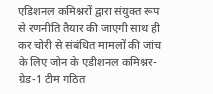एडिशनल कमिश्नरों द्वारा संयुक्त रूप से रणनीति तैयार की जाएगी साथ ही कर चोरी से संबंधित मामलों की जांच के लिए जोन के एडीशनल कमिश्नर-ग्रेड-1 टीम गठित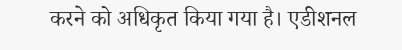करने को अधिकृत किया गया है। एडीशनल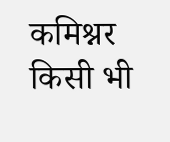कमिश्नर किसी भी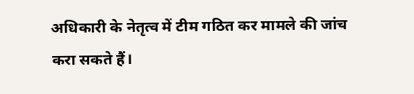अधिकारी के नेतृत्व में टीम गठित कर मामले की जांच करा सकते हैं।